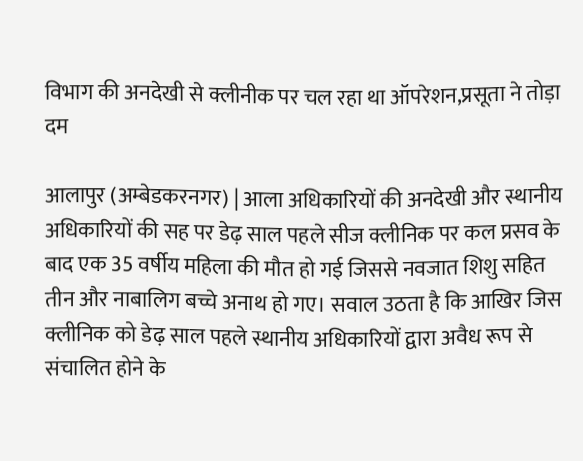विभाग की अनदेखी से क्लीनीक पर चल रहा था ऑपरेशन,प्रसूता ने तोड़ा दम

आलापुर (अम्बेडकरनगर) | आला अधिकारियों की अनदेखी और स्थानीय अधिकारियों की सह पर डेढ़ साल पहले सीज क्लीनिक पर कल प्रसव के बाद एक 35 वर्षीय महिला की मौत हो गई जिससे नवजात शिशु सहित तीन और नाबालिग बच्चे अनाथ हो गए। सवाल उठता है कि आखिर जिस क्लीनिक को डेढ़ साल पहले स्थानीय अधिकारियों द्वारा अवैध रूप से संचालित होने के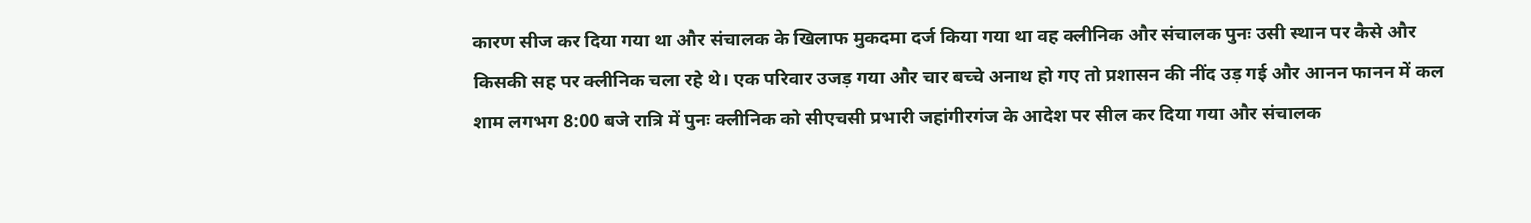कारण सीज कर दिया गया था और संचालक के खिलाफ मुकदमा दर्ज किया गया था वह क्लीनिक और संचालक पुनः उसी स्थान पर कैसे और किसकी सह पर क्लीनिक चला रहे थे। एक परिवार उजड़ गया और चार बच्चे अनाथ हो गए तो प्रशासन की नींद उड़ गई और आनन फानन में कल शाम लगभग 8:00 बजे रात्रि में पुनः क्लीनिक को सीएचसी प्रभारी जहांगीरगंज के आदेश पर सील कर दिया गया और संचालक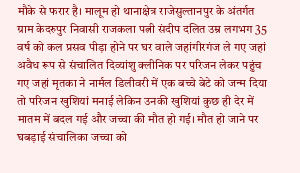मौके से फरार है। मालूम हो थानाक्षेत्र राजेसुल्तानपुर के अंतर्गत ग्राम केदरुपुर निवासी राजकला पत्नी संदीप दलित उम्र लगभग 35 वर्ष को कल प्रसव पीड़ा होने पर घर वाले जहांगीरगंज ले गए जहां अवैध रूप से संचालित दिव्यांशु क्लीनिक पर परिजन लेकर पहुंच गए जहां मृतका ने नार्मल डिलीवरी में एक बच्चे बेटे को जन्म दिया तो परिजन खुशियां मनाई लेकिन उनकी खुशियां कुछ ही देर में मातम में बदल गई और जच्चा की मौत हो गई। मौत हो जाने पर घबड़ाई संचालिका जच्चा को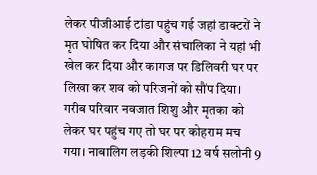लेकर पीजीआई टांडा पहुंच गई जहां डाक्टरों ने मृत घोषित कर दिया और संचालिका ने यहां भी खेल कर दिया और कागज पर डिलिवरी घर पर लिखा कर शव को परिजनों को सौंप दिया। गरीब परिवार नवजात शिशु और मृतका को लेकर घर पहुंच गए तो घर पर कोहराम मच गया। नाबालिग लड़की शिल्पा 12 वर्ष सलोनी 9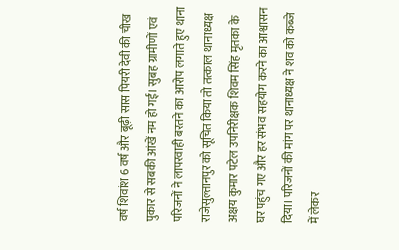वर्ष शिवांश 6 वर्ष और बूढ़ी सास पियरी देवी की चीख पुकार से सबकी आंखें नम हो गईं। सुबह ग्रामीणों एवं परिजनों ने लापरवाही बरतने का आरोप लगाते हुए थाना राजेसुल्तानपुर को सूचित किया तो तत्काल थानाध्यक्ष अक्षय कुमार पटेल उपनिरीक्षक शिवम सिंह मृतका के घर पहुंच गए और हर संभव सहयोग करने का आश्वासन दिया। परिजनों की मांग पर थानाध्यक्ष ने शव को कब्जे में लेकर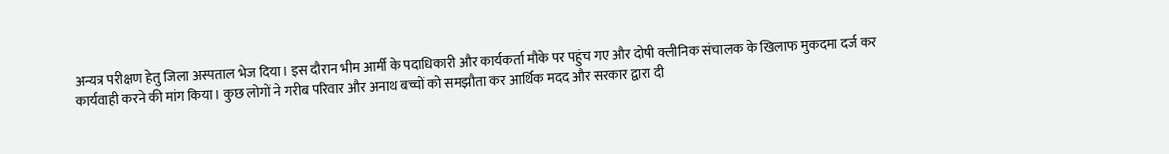अन्यत्र परीक्षण हेतु जिला अस्पताल भेज दिया। इस दौरान भीम आर्मी के पदाधिकारी और कार्यकर्ता मौके पर पहुंच गए और दोषी क्लीनिक संचालक के खिलाफ मुकदमा दर्ज कर कार्यवाही करने की मांग किया। कुछ लोगों ने गरीब परिवार और अनाथ बच्चों को समझौता कर आर्थिक मदद और सरकार द्वारा दी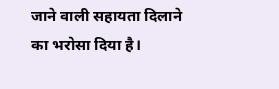जाने वाली सहायता दिलाने का भरोसा दिया है।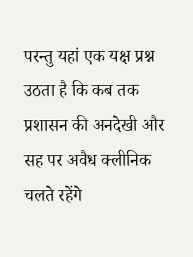परन्तु यहां एक यक्ष प्रश्न उठता है कि कब तक प्रशासन की अनदेखी और सह पर अवैध क्लीनिक चलते रहेंगे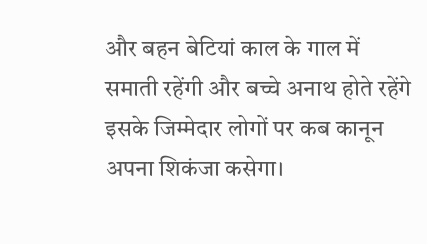और बहन बेटियां काल के गाल में समाती रहेंगी और बच्चे अनाथ होते रहेंगे इसके जिम्मेदार लोगों पर कब कानून अपना शिकंजा कसेगा।